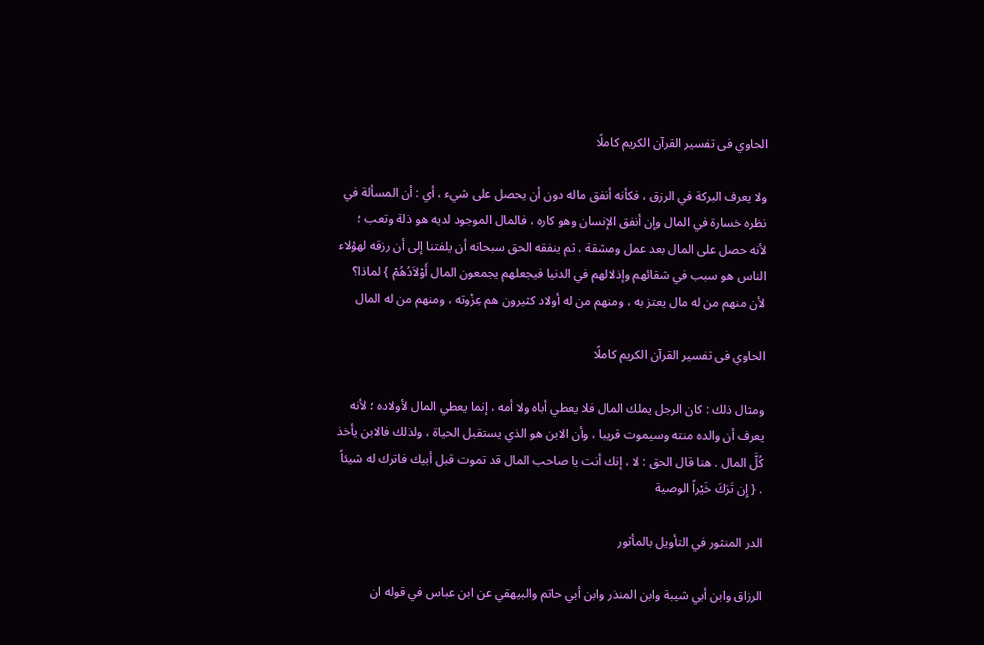الحاوي فى تفسير القرآن الكريم كاملًا

ولا يعرف البركة في الرزق ، فكأنه أنفق ماله دون أن يحصل على شيء ، أي : أن المسألة في نظره خسارة في المال وإن أنفق الإنسان وهو كاره ، فالمال الموجود لديه هو ذلة وتعب ؛ لأنه حصل على المال بعد عمل ومشقة ، ثم ينفقه الحق سبحانه أن يلفتنا إلى أن رزقه لهؤلاء الناس هو سبب في شقائهم وإذلالهم في الدنيا فيجعلهم يجمعون المال أَوْلاَدُهُمْ } لماذا؟ لأن منهم من له مال يعتز به ، ومنهم من له أولاد كثيرون هم عِزْوته ، ومنهم من له المال

الحاوي فى تفسير القرآن الكريم كاملًا

ومثال ذلك : كان الرجل يملك المال فلا يعطي أباه ولا أمه ، إنما يعطي المال لأولاده ؛ لأنه يعرف أن والده منته وسيموت قريبا ، وأن الابن هو الذي يستقبل الحياة ، ولذلك فالابن يأخذ كُلَّ المال . هنا قال الحق : لا ، إنك أنت يا صاحب المال قد تموت قبل أبيك فاترك له شيئاً . { إِن تَرَكَ خَيْراً الوصية

الدر المنثور في التأويل بالمأثور

الرزاق وابن أبي شيبة وابن المنذر وابن أبي حاتم والبيهقي عن ابن عباس في قوله ان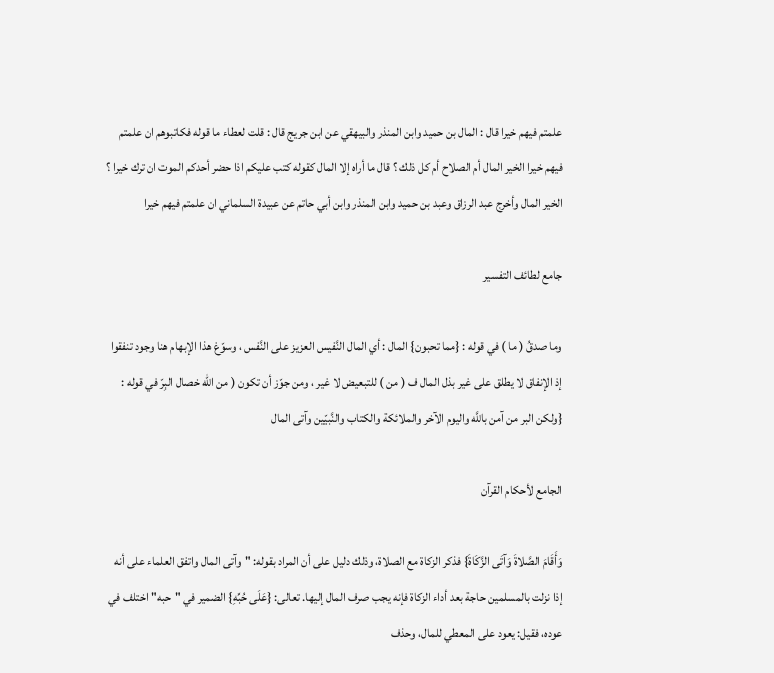علمتم فيهم خيرا قال : المال بن حميد وابن المنذر والبيهقي عن ابن جريج قال : قلت لعطاء ما قوله فكاتبوهم ان علمتم فيهم خيرا الخير المال أم الصلاح أم كل ذلك ؟ قال ما أراه إلا المال كقوله كتب عليكم اذا حضر أحدكم الموت ان ترك خيرا ؟ الخير المال وأخرج عبد الرزاق وعبد بن حميد وابن المنذر وابن أبي حاتم عن عبيدة السلماني ان علمتم فيهم خيرا

جامع لطائف التفسير

وما صدقُ ( ما ) في قوله : {مما تحبون} المال : أي المال النَّفيس العزيز على النَّفس ، وسوّغ هذا الإبهام هنا وجود تنفقوا إذ الإنفاق لا يطلق على غير بذل المال ف ( من ) للتبعيض لا غير ، ومن جوّز أن تكون ( من الله خصال البِرّ في قوله : {ولكن البر من آمن باللَّه واليوم الآخر والملائكة والكتاب والنَّبيّين وآتى المال

الجامع لأحكام القرآن

وَأَقَامَ الصَّلاةَ وَآتَى الزَّكَاةَ} فذكر الزكاة مع الصلاة، وذلك دليل على أن المراد بقوله: "وآتى المال واتفق العلماء على أنه إذا نزلت بالمسلمين حاجة بعد أداء الزكاة فإنه يجب صرف المال إليها. تعالى: {عَلَى حُبِّهِ} الضمير في "حبه" اختلف في عوده، فقيل: يعود على المعطي للمال، وحذف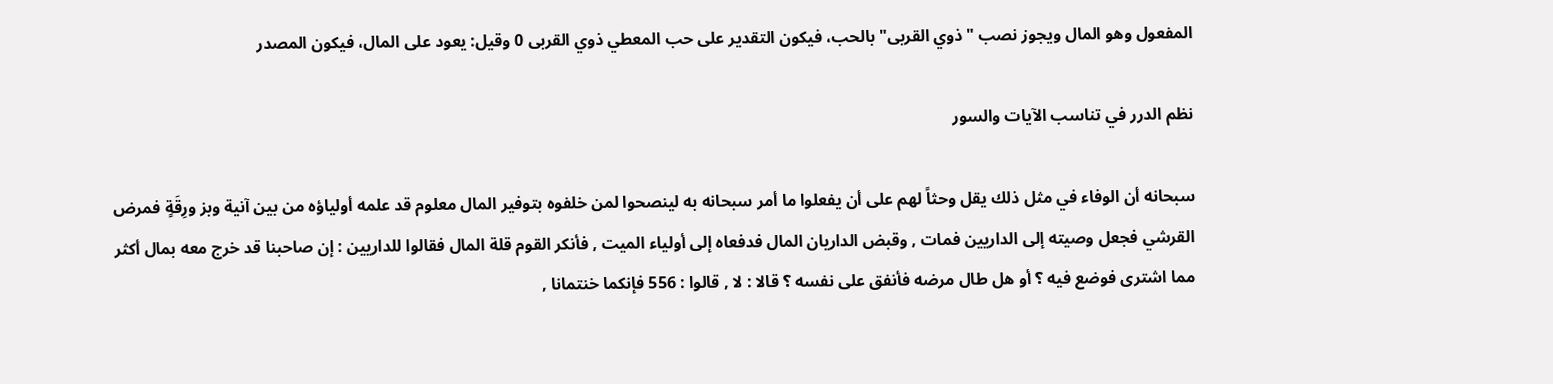المفعول وهو المال ويجوز نصب "ذوي القربى" بالحب، فيكون التقدير على حب المعطي ذوي القربى 0 وقيل: يعود على المال، فيكون المصدر

نظم الدرر في تناسب الآيات والسور

سبحانه أن الوفاء في مثل ذلك يقل وحثاً لهم على أن يفعلوا ما أمر سبحانه به لينصحوا لمن خلفوه بتوفير المال معلوم قد علمه أولياؤه من بين آنية وبز ورِقَةٍ فمرض القرشي فجعل وصيته إلى الداريين فمات , وقبض الداريان المال فدفعاه إلى أولياء الميت , فأنكر القوم قلة المال فقالوا للداريين : إن صاحبنا قد خرج معه بمال أكثر مما اشترى فوضع فيه ؟ أو هل طال مرضه فأنفق على نفسه ؟ قالا : لا , قالوا : 556 فإنكما خنتمانا ,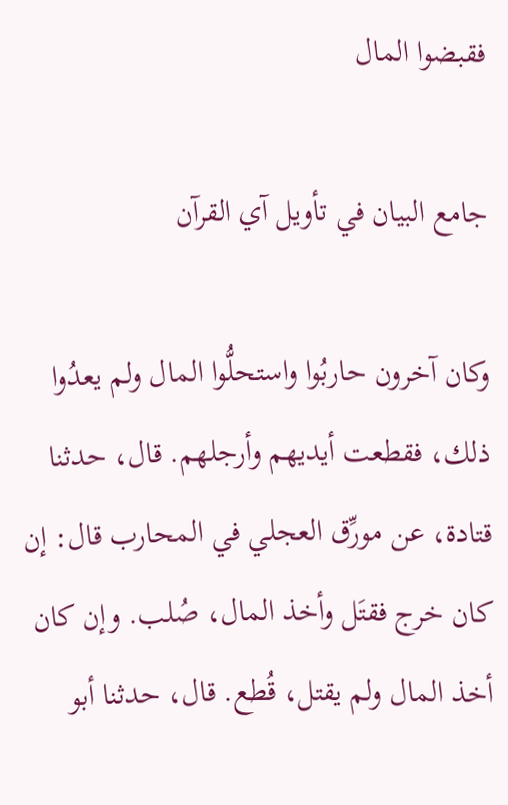فقبضوا المال

جامع البيان في تأويل آي القرآن

وكان آخرون حاربُوا واستحلُّوا المال ولم يعدُوا ذلك، فقطعت أيديهم وأرجلهم. قال، حدثنا قتادة، عن مورِّق العجلي في المحارب قال: إن كان خرج فقتَل وأخذ المال، صُلب. وإن كان أخذ المال ولم يقتل، قُطع. قال، حدثنا أبو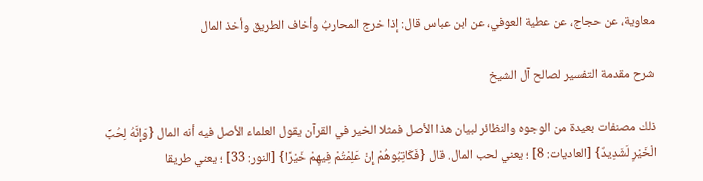معاوية، عن حجاج، عن عطية العوفي، عن ابن عباس قال: إذا خرج المحاربُ وأخاف الطريق وأخذ المال

شرح مقدمة التفسير لصالح آل الشيخ

ذلك مصنفات بعيدة من الوجوه والنظائر لبيان هذا الأصل فمثلا الخير في القرآن يقول العلماء الأصل فيه أنه المال {وَإِنَّهُ لِحُبِّ الْخَيْرِ لَشَدِيدٌ} [العاديات: 8] ؛ يعني لحب المال. قال {فَكَاتِبُوهُمْ إِنْ عَلِمْتُمْ فِيهِمْ خَيْرًا} [النور: 33] ؛ يعني طريقا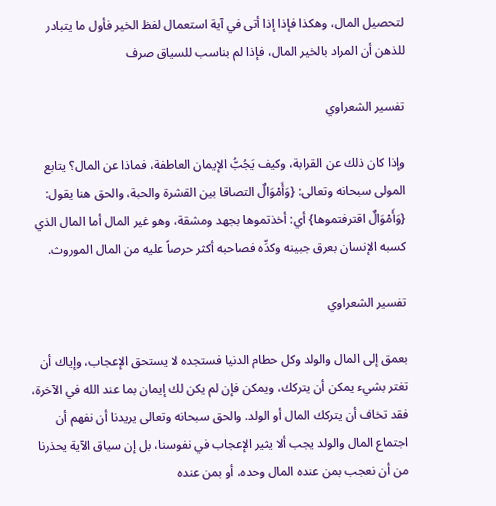لتحصيل المال، وهكذا فإذا إذا أتى في آية استعمال لفظ الخير فأول ما يتبادر للذهن أن المراد بالخير المال، فإذا لم بناسب للسياق صرف

تفسير الشعراوي

وإذا كان ذلك عن القرابة، وكيف يَجُبُّ الإيمان العاطفة، فماذا عن المال؟ يتابع المولى سبحانه وتعالى: {وَأَمْوَالٌ التصاقا بين القشرة والحبة، والحق هنا يقول: {وَأَمْوَالٌ اقترفتموها} أي: أخذتموها بجهد ومشقة، وهو غير المال أما المال الذي كسبه الإنسان بعرق جبينه وكدِّه فصاحبه أكثر حرصاً عليه من المال الموروث.

تفسير الشعراوي

بعمق إلى المال والولد وكل حطام الدنيا فستجده لا يستحق الإعجاب، وإياك أن تغتر بشيء يمكن أن يتركك، ويمكن فإن لم يكن لك إيمان بما عند الله في الآخرة، فقد تخاف أن يتركك المال أو الولد. والحق سبحانه وتعالى يريدنا أن نفهم أن اجتماع المال والولد يجب ألا يثير الإعجاب في نفوسنا، بل إن سياق الآية يحذرنا من أن نعجب بمن عنده المال وحده، أو بمن عنده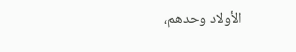الأولاد وحدهم،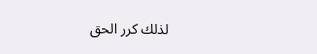لذلك كرر الحق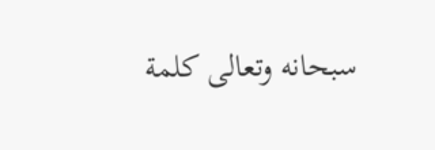سبحانه وتعالى كلمة